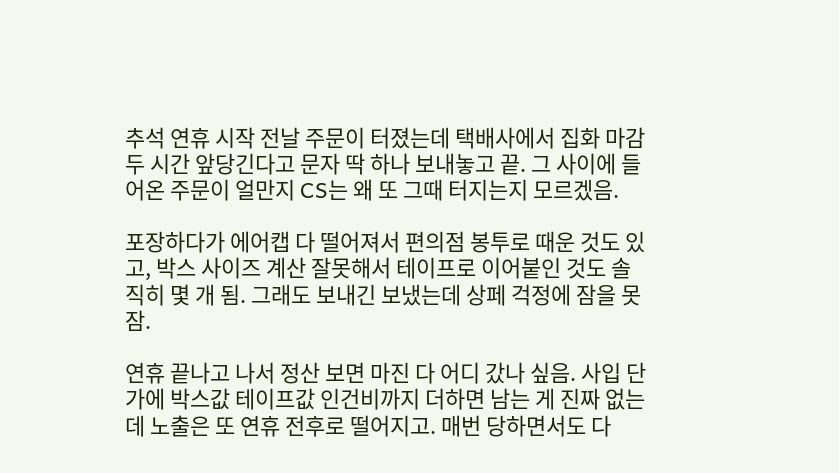추석 연휴 시작 전날 주문이 터졌는데 택배사에서 집화 마감 두 시간 앞당긴다고 문자 딱 하나 보내놓고 끝. 그 사이에 들어온 주문이 얼만지 CS는 왜 또 그때 터지는지 모르겠음.

포장하다가 에어캡 다 떨어져서 편의점 봉투로 때운 것도 있고, 박스 사이즈 계산 잘못해서 테이프로 이어붙인 것도 솔직히 몇 개 됨. 그래도 보내긴 보냈는데 상페 걱정에 잠을 못 잠.

연휴 끝나고 나서 정산 보면 마진 다 어디 갔나 싶음. 사입 단가에 박스값 테이프값 인건비까지 더하면 남는 게 진짜 없는데 노출은 또 연휴 전후로 떨어지고. 매번 당하면서도 다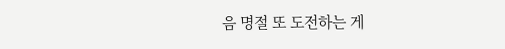음 명절 또 도전하는 게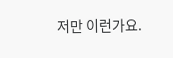저만 이런가요.